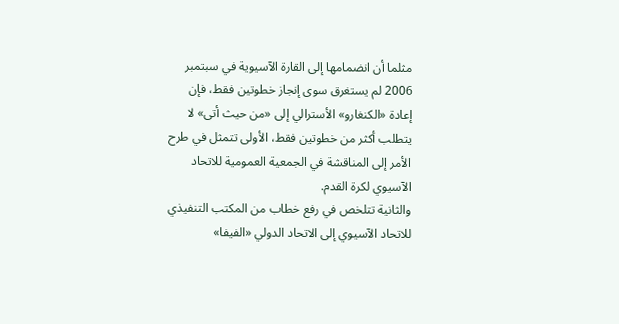مثلما أن انضمامها إلى القارة الآسيوية في سبتمبر 2006 لم يستغرق سوى إنجاز خطوتين فقط، فإن إعادة «الكنغارو» الأسترالي إلى «من حيث أتى» لا يتطلب أكثر من خطوتين فقط، الأولى تتمثل في طرح الأمر إلى المناقشة في الجمعية العمومية للاتحاد الآسيوي لكرة القدم.
والثانية تتلخص في رفع خطاب من المكتب التنفيذي للاتحاد الآسيوي إلى الاتحاد الدولي «الفيفا»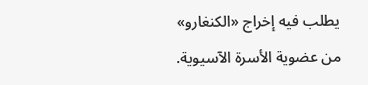يطلب فيه إخراج «الكنغارو» من عضوية الأسرة الآسيوية.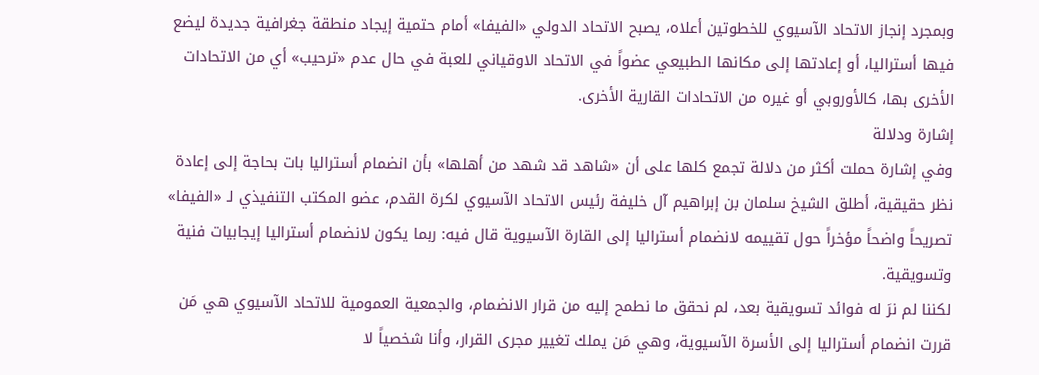وبمجرد إنجاز الاتحاد الآسيوي للخطوتين أعلاه، يصبح الاتحاد الدولي «الفيفا» أمام حتمية إيجاد منطقة جغرافية جديدة ليضع فيها أستراليا، أو إعادتها إلى مكانها الطبيعي عضواً في الاتحاد الاوقياني للعبة في حال عدم «ترحيب» أي من الاتحادات الأخرى بها، كالأوروبي أو غيره من الاتحادات القارية الأخرى.
إشارة ودلالة
وفي إشارة حملت أكثر من دلالة تجمع كلها على أن «شاهد قد شهد من أهلها» بأن انضمام أستراليا بات بحاجة إلى إعادة نظر حقيقية، أطلق الشيخ سلمان بن إبراهيم آل خليفة رئيس الاتحاد الآسيوي لكرة القدم، عضو المكتب التنفيذي لـ «الفيفا» تصريحاً واضحاً مؤخراً حول تقييمه لانضمام أستراليا إلى القارة الآسيوية قال فيه: ربما يكون لانضمام أستراليا إيجابيات فنية وتسويقية.
لكننا لم نرَ له فوائد تسويقية بعد، لم نحقق ما نطمح إليه من قرار الانضمام، والجمعية العمومية للاتحاد الآسيوي هي مَن قررت انضمام أستراليا إلى الأسرة الآسيوية، وهي مَن يملك تغيير مجرى القرار، وأنا شخصياً لا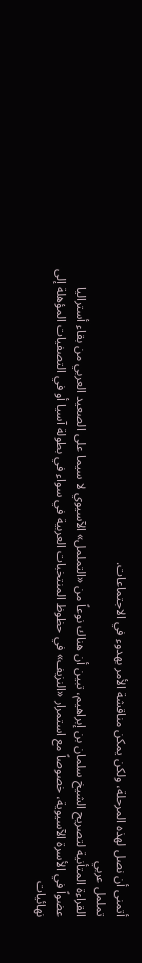أتمنى أن نصل لهذه المرحلة، ولكن يمكن مناقشة الأمر بهدوء في الاجتماعات.
تململ عربي
القراءة المتأنية لتصريح الشيخ سلمان بن إبراهيم، تبين أن هناك نوعاً من «التململ» الآسيوي لا سيما على الصعيد العربي من بقاء أستراليا عضواً في الأسرة الآسيوية، خصوصاً مع استمرار «النزيف» في حظوظ المنتخبات العربية في سواء في بطولة آسيا أو في التصفيات المؤهلة إلى نهائيات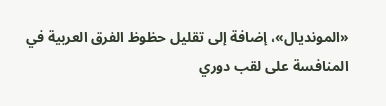«المونديال»، إضافة إلى تقليل حظوظ الفرق العربية في المنافسة على لقب دوري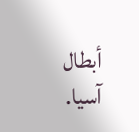أبطال آسيا.